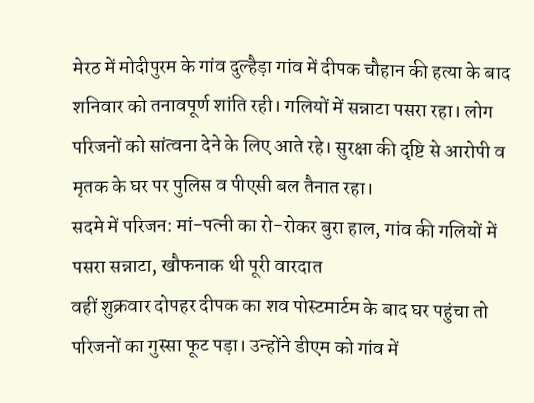मेरठ में मोदीपुरम के गांव दुल्हैड़ा गांव में दीपक चौहान की हत्या के बाद शनिवार को तनावपूर्ण शांति रही। गलियों में सन्नाटा पसरा रहा। लोग परिजनों को सांत्वना देने के लिए आते रहे। सुरक्षा की दृष्टि से आरोपी व मृतक के घर पर पुलिस व पीएसी बल तैनात रहा।
सदमे में परिजन: मां-पत्नी का रो-रोकर बुरा हाल, गांव की गलियों में पसरा सन्नाटा, खौफनाक थी पूरी वारदात
वहीं शुक्रवार दोपहर दीपक का शव पोस्टमार्टम के बाद घर पहुंचा तो परिजनों का गुस्सा फूट पड़ा। उन्होंने डीएम को गांव में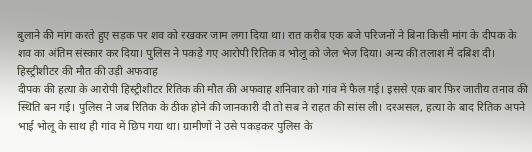बुलाने की मांग करते हुए सड़क पर शव को रखकर जाम लगा दिया था। रात करीब एक बजे परिजनों ने बिना किसी मांग के दीपक के शव का अंतिम संस्कार कर दिया। पुलिस ने पकड़े गए आरोपी रितिक व भोलू को जेल भेज दिया। अन्य की तलाश में दबिश दी।
हिस्ट्रीशीटर की मौत की उड़ी अफवाह
दीपक की हत्या के आरोपी हिस्ट्रीशीटर रितिक की मौत की अफवाह शनिवार को गांव में फैल गई। इससे एक बार फिर जातीय तनाव की स्थिति बन गई। पुलिस ने जब रितिक के ठीक होने की जानकारी दी तो सब ने राहत की सांस ली। दरअसल, हत्या के बाद रितिक अपने भाई भोलू के साथ ही गांव में छिप गया था। ग्रामीणों ने उसे पकड़कर पुलिस के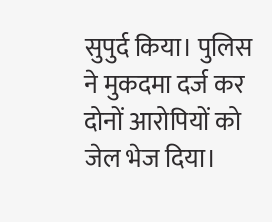सुपुर्द किया। पुलिस ने मुकदमा दर्ज कर दोनों आरोपियों को जेल भेज दिया।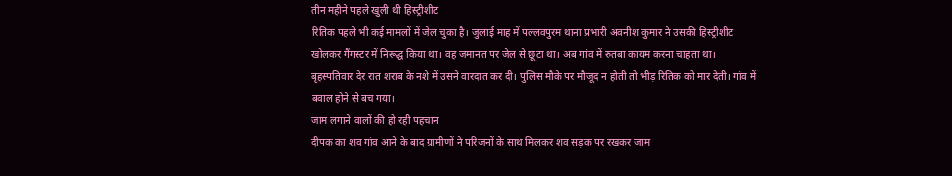तीन महीने पहले खुली थी हिस्ट्रीशीट
रितिक पहले भी कई मामलों में जेल चुका है। जुलाई माह में पल्लवपुरम थाना प्रभारी अवनीश कुमार ने उसकी हिस्ट्रीशीट खोलकर गैंगस्टर में निरूद्घ किया था। वह जमानत पर जेल से छूटा था। अब गांव में रुतबा कायम करना चाहता था। बृहस्पतिवार देर रात शराब के नशे में उसने वारदात कर दी। पुलिस मौके पर मौजूद न होती तो भीड़ रितिक को मार देती। गांव में बवाल होने से बच गया।
जाम लगाने वालों की हो रही पहचान
दीपक का शव गांव आने के बाद ग्रामीणों ने परिजनों के साथ मिलकर शव सड़क पर रखकर जाम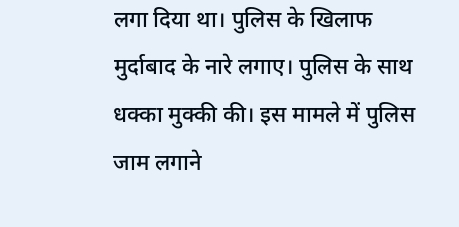लगा दिया था। पुलिस के खिलाफ मुर्दाबाद के नारे लगाए। पुलिस के साथ धक्का मुक्की की। इस मामले में पुलिस जाम लगाने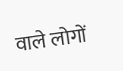वाले लोगों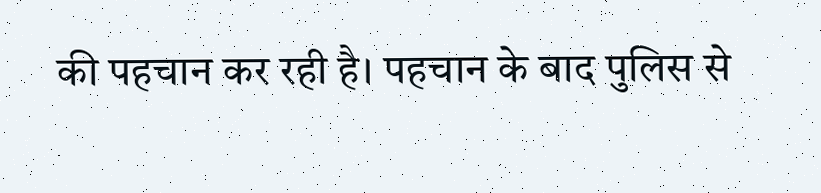की पहचान कर रही है। पहचान के बाद पुलिस से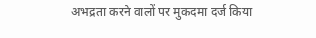अभद्रता करने वालों पर मुकदमा दर्ज किया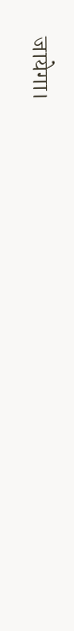जायेगा।